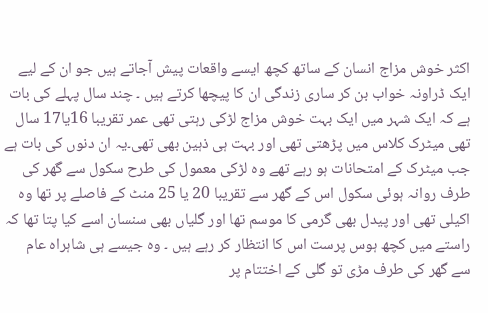اکثر خوش مزاج انسان کے ساتھ کچھ ایسے واقعات پیش آجاتے ہیں جو ان کے لیے ایک ڈراونہ خواب بن کر ساری زندگی ان کا پیچھا کرتے ہیں ۔ چند سال پہلے کی بات ہے کہ ایک شہر میں ایک بہت خوش مزاج لڑکی رہتی تھی عمر تقریبا 16یا17 سال تھی میٹرک کلاس میں پڑھتی تھی اور بہت ہی ذہین بھی تھی۔یہ ان دنوں کی بات ہے جب میٹرک کے امتحانات ہو رہے تھے وہ لڑکی معمول کی طرح سکول سے گھر کی طرف روانہ ہوئی سکول اس کے گھر سے تقریبا 20 یا 25 منٹ کے فاصلے پر تھا وہ اکیلی تھی اور پیدل بھی گرمی کا موسم تھا اور گلیاں بھی سنسان اسے کیا پتا تھا کہ راستے میں کچھ ہوس پرست اس کا انتظار کر رہے ہیں ۔ وہ جیسے ہی شاہراہ عام سے گھر کی طرف مڑی تو گلی کے اختتام پر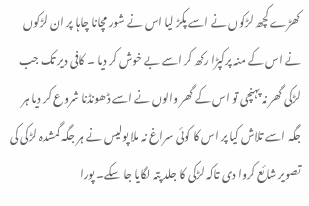کھڑے کچھ لڑکوں نے اسے پکڑ لیا اس نے شور مچانا چاہا پر ان لڑکوں نے اس کے منہ پرکپڑا رکھ کر اسے بے خوش کر دیا ۔ کافی دیر تک جب لڑکی گھر نہ پہنچی تو اس کے گھر والوں نے اسے ڈھونڈنا شروع کر دیا ہر جگہ اسے تلاش کیا پر اس کا کوئی سراغ نہ ملا پولیس نے ہر جگہ گمشدہ لڑکی کی تصویر شائع کروا دی تاکہ لڑکی کا جلد پتہ لگایا جا سکے۔ پورا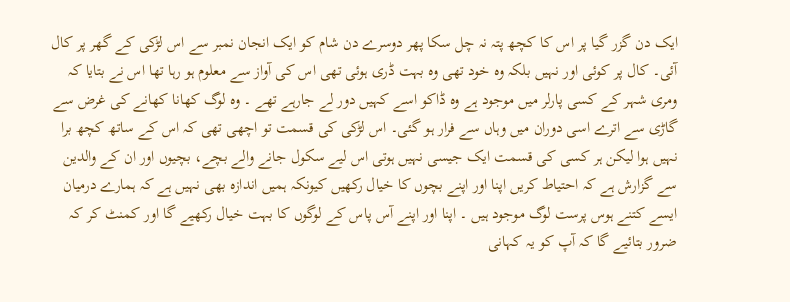ایک دن گزر گیا پر اس کا کچھ پتہ نہ چل سکا پھر دوسرے دن شام کو ایک انجان نمبر سے اس لڑکی کے گھر پر کال آئی۔ کال پر کوئی اور نہیں بلکہ وہ خود تھی وہ بہت ڈری ہوئی تھی اس کی آواز سے معلوم ہو رہا تھا اس نے بتایا کہ ومری شہر کے کسی پارلر میں موجود ہے وہ ڈاکو اسے کہیں دور لے جارہے تھے ۔ وہ لوگ کھانا کھانے کی غرض سے گاڑی سے اترے اسی دوران میں وہاں سے فرار ہو گئی۔ اس لڑکی کی قسمت تو اچھی تھی کہ اس کے ساتھ کچھ برا نہیں ہوا لیکن ہر کسی کی قسمت ایک جیسی نہیں ہوتی اس لیے سکول جانے والے بچے، بچیوں اور ان کے والدین سے گزارش ہے کہ احتیاط کریں اپنا اور اپنے بچوں کا خیال رکھیں کیونکہ ہمیں اندازہ بھی نہیں ہے کہ ہمارے درمیان ایسے کتنے ہوس پرست لوگ موجود ہیں ۔ اپنا اور اپنے آس پاس کے لوگوں کا بہت خیال رکھیے گا اور کمنٹ کر کہ ضرور بتائیے گا کہ آپ کو یہ کہانی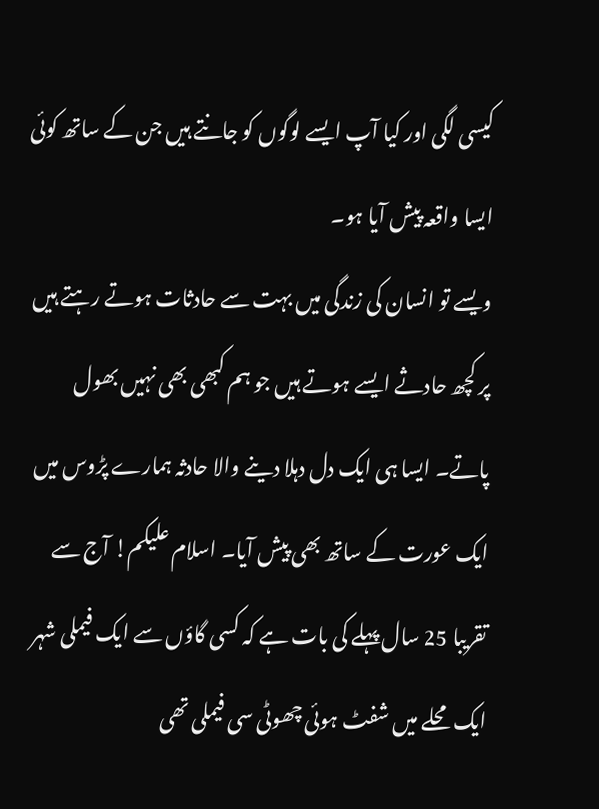کیسی لگی اور کیا آپ ایسے لوگوں کو جانتے ہیں جن کے ساتھ کوئی ایسا واقعہ پیش آیا ہو۔
ویسے تو انسان کی زندگی میں بہت سے حادثات ہوتے رہتے ہیں پر کچھ حادثے ایسے ہوتے ہیں جو ہم کبھی بھی نہیں بھول پاتے۔ ایسا ہی ایک دل دہلا دینے والا حادثہ ہمارے پڑوس میں ایک عورت کے ساتھ بھی پیش آیا۔ اسلام علیکم! آج سے تقریبا 25 سال پہلے کی بات ہے کہ کسی گاؤں سے ایک فیملی شہر ایک محلے میں شفٹ ہوئی چھوٹی سی فیملی تھی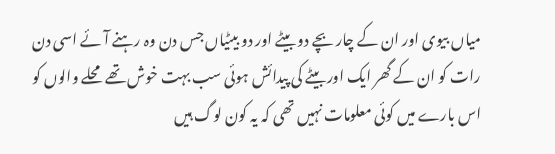میاں بیوی اور ان کے چار بچے دو بیٹے اور دو بیٹیاں جس دن وہ رہنے آئے اسی دن رات کو ان کے گھر ایک اور بیٹے کی پیدائش ہوئی سب بہت خوش تھے محلے والوں کو اس بارے میں کوئی معلومات نہیں تھی کہ یہ کون لوگ ہیں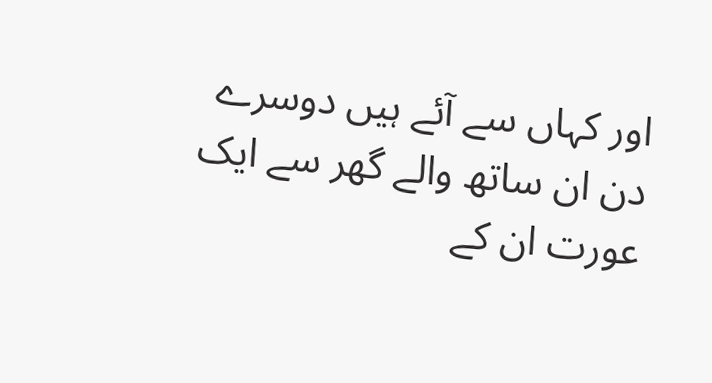اور کہاں سے آئے ہیں دوسرے دن ان ساتھ والے گھر سے ایک عورت ان کے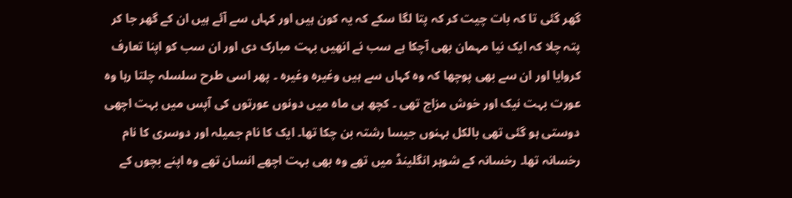گھر گئی تا کہ بات چیت کر کہ پتا لگا سکے کہ یہ کون ہیں اور کہاں سے آئے ہیں ان کے گھر جا کر پتہ چلا کہ ایک نیا مہمان بھی آچکا ہے سب نے انھیں بہت مبارک دی اور ان سب کو اپنا تعارف کروایا اور ان سے بھی پوچھا کہ وہ کہاں سے ہیں وغیرہ وغیرہ ۔ پھر اسی طرح سلسلہ چلتا رہا وہ عورت بہت نیک اور خوش مزاج تھی ۔ کچھ ہی ماہ میں دونوں عورتوں کی آپس میں بہت اچھی دوستی ہو گئی تھی بالکل بہنوں جیسا رشتہ بن چکا تھا۔ ایک کا نام جمیلہ اور دوسری کا نام رخسانہ تھا۔ رخسانہ کے شوہر انگلینڈ میں تھے وہ بھی بہت اچھے انسان تھے وہ اپنے بچوں کے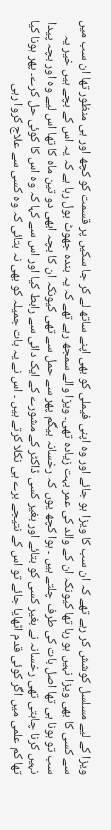ویزا کے لیے مسلسل کوشش کر رہے تھے کہ ان سب کا ویزا ہو جائے اور وہ اپنی فیملی کو بھی اپنے ساتھ لے کر جا سکیں پر قسمت کو کچھ اور ہی منظور تھا ان سب میں سے کسی کا بھی ویزا نہیں ہو رہا تھا کیونکہ ان کے والد کی عمر بہت زیادہ تھی۔ ویزا والے سمجھ رہے تھے کہ یہ بندہ جھوٹ بول رہا ہے کہ یہ اس کے بچے ہیں خیر یہ سب تو ہونا ہی تھا اصل بات کی طرف چلتے ہیں ۔ ہوا کچھ یوں کہ رخسانہ بیگم پھر سے حمل سے تھی کیونکہ ان کا بچہ ابھی دو تین ماہ کا تھا اس لیے وہ اور بچہ پیدا نہیں کرنا چاہتی تھی رخسانہ نے بغیر کسی کو بتائے اور بغیر کسی ڈاکٹر کے مشورے کے ایک دائی سے رابط کیا اور اس سے کہا کہ وہ اس کا کوئی حل کرے۔ پھر ہونا کیا تھا کم علمی میں اگر کوئی قدم اٹھایا جائے تو اس کے نتیجے برے ہی نکلا کرتے ہیں ۔ اس نے یہ بات جمیلہ کو بھی نہ بتائی کہ وہ کسی سے علاج کروا رہی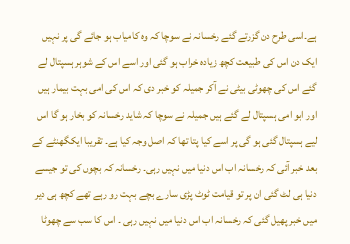ہے۔اسی طرح دن گزرتے گئے رخسانہ نے سوچا کہ وہ کامیاب ہو جائے گی پر نہیں ایک دن اس کی طبیعت کچھ زیادہ خراب ہو گئی اور اسے اس کے شوہر ہسپتال لے گئے اس کی چھوٹی بیٹی نے آکر جمیلہ کو خبر دی کہ اس کی امی بہت بیمار ہیں اور ابو امی ہسپتال لے گئے ہیں جمیلہ نے سوچا کہ شاید رخسانہ کو بخار ہو گا اس لیے ہسپتال گئی ہو گی پر اسے کیا پتا تھا کہ اصل وجہ کیا ہے۔ تقریبا ایکگھنٹے کے بعد خبر آئی کہ رخسانہ اب اس دنیا میں نہیں رہی۔ رخسانہ کہ بچوں کی تو جیسے دنیا ہی لٹ گئی ان پر تو قیامت ٹوٹ پڑی سارے بچے بہت رو رہے تھے کچھ ہی دیر میں خبر پھیل گئی کہ رخسانہ اب اس دنیا میں نہیں رہی ۔ اس کا سب سے چھوٹا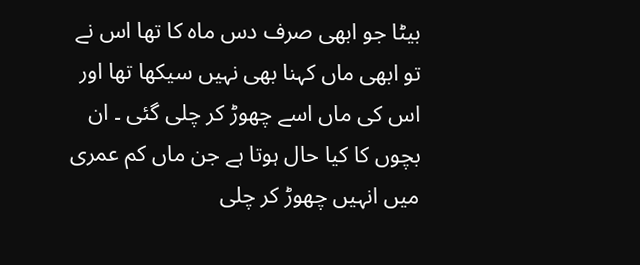بیٹا جو ابھی صرف دس ماہ کا تھا اس نے تو ابھی ماں کہنا بھی نہیں سیکھا تھا اور اس کی ماں اسے چھوڑ کر چلی گئی ۔ ان بچوں کا کیا حال ہوتا ہے جن ماں کم عمری میں انہیں چھوڑ کر چلی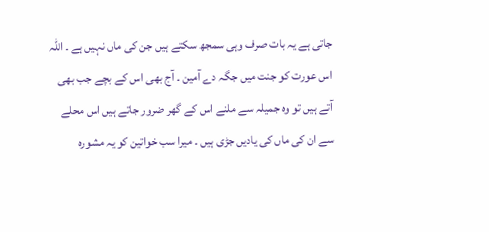جاتی ہے یہ بات صرف وہی سمجھ سکتے ہیں جن کی ماں نہیں ہے ۔ اللہ اس عورت کو جنت میں جگہ دے آمین ۔ آج بھی اس کے بچے جب بھی آتے ہیں تو وہ جمیلہ سے ملنے اس کے گھر ضرور جاتے ہیں اس محلے سے ان کی ماں کی یادیں جڑی ہیں ۔ میرا سب خواتین کو یہ مشورہ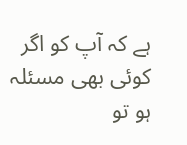ہے کہ آپ کو اگر کوئی بھی مسئلہ ہو تو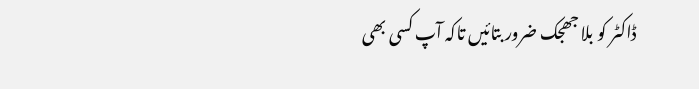ڈاکٹر کو بلا جھجک ضرور بتائیں تاکہ آپ کسی بھی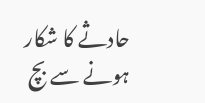حادثے کا شکار ہونے سے بچ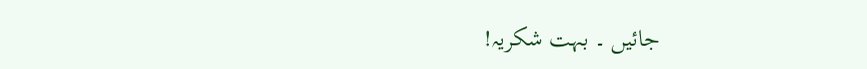جائیں ۔ بہت شکریہ!